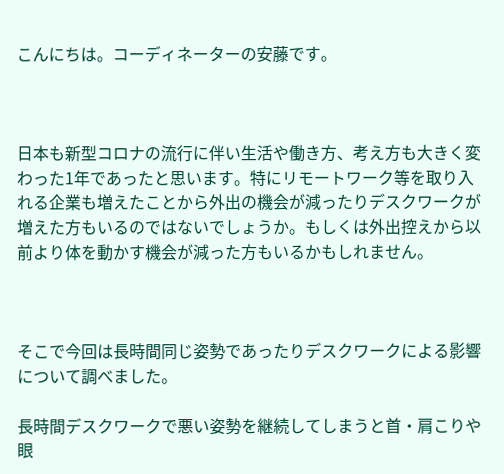こんにちは。コーディネーターの安藤です。



日本も新型コロナの流行に伴い生活や働き方、考え方も大きく変わった1年であったと思います。特にリモートワーク等を取り入れる企業も増えたことから外出の機会が減ったりデスクワークが増えた方もいるのではないでしょうか。もしくは外出控えから以前より体を動かす機会が減った方もいるかもしれません。



そこで今回は長時間同じ姿勢であったりデスクワークによる影響について調べました。

長時間デスクワークで悪い姿勢を継続してしまうと首・肩こりや眼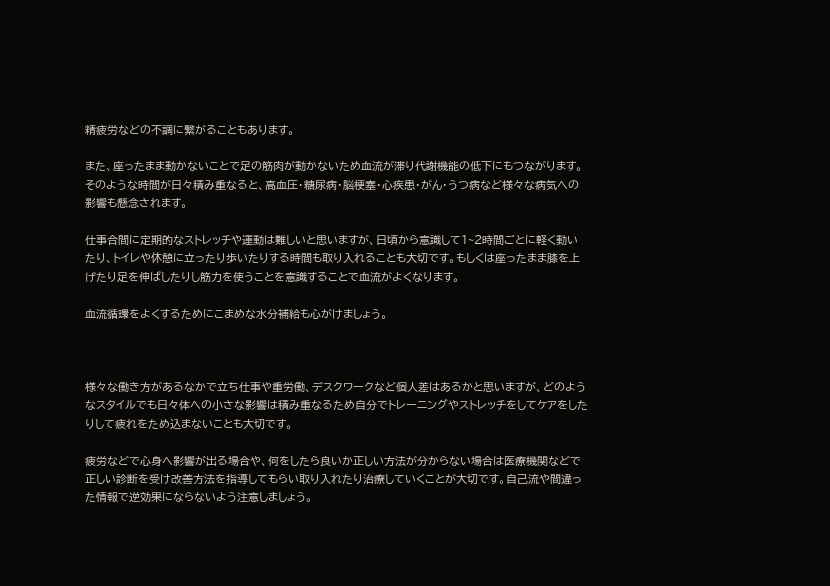精疲労などの不調に繋がることもあります。

また、座ったまま動かないことで足の筋肉が動かないため血流が滞り代謝機能の低下にもつながります。そのような時間が日々積み重なると、高血圧・糖尿病・脳梗塞・心疾患・がん・うつ病など様々な病気への影響も懸念されます。

仕事合間に定期的なストレッチや運動は難しいと思いますが、日頃から意識して1~2時間ごとに軽く動いたり、トイレや休憩に立ったり歩いたりする時間も取り入れることも大切です。もしくは座ったまま膝を上げたり足を伸ばしたりし筋力を使うことを意識することで血流がよくなります。

血流循環をよくするためにこまめな水分補給も心がけましょう。



様々な働き方があるなかで立ち仕事や重労働、デスクワークなど個人差はあるかと思いますが、どのようなスタイルでも日々体への小さな影響は積み重なるため自分でトレーニングやストレッチをしてケアをしたりして疲れをため込まないことも大切です。

疲労などで心身へ影響が出る場合や、何をしたら良いか正しい方法が分からない場合は医療機関などで正しい診断を受け改善方法を指導してもらい取り入れたり治療していくことが大切です。自己流や間違った情報で逆効果にならないよう注意しましょう。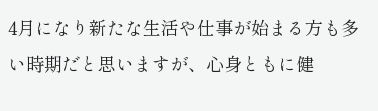4月になり新たな生活や仕事が始まる方も多い時期だと思いますが、心身ともに健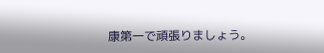康第一で頑張りましょう。